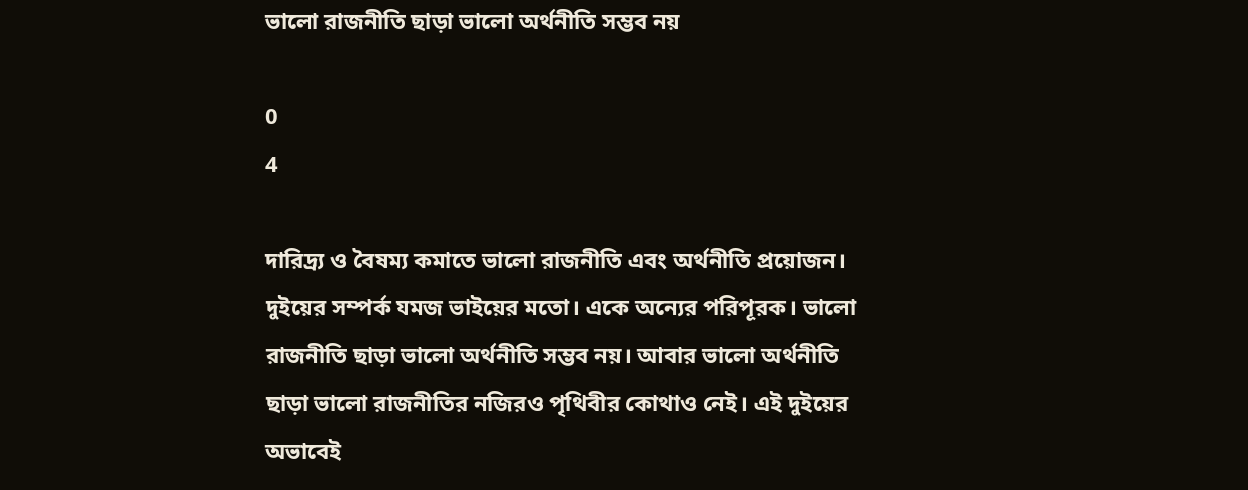ভালো রাজনীতি ছাড়া ভালো অর্থনীতি সম্ভব নয়

0
4

দারিদ্র্য ও বৈষম্য কমাতে ভালো রাজনীতি এবং অর্থনীতি প্রয়োজন। দুইয়ের সম্পর্ক যমজ ভাইয়ের মতো। একে অন্যের পরিপূরক। ভালো রাজনীতি ছাড়া ভালো অর্থনীতি সম্ভব নয়। আবার ভালো অর্থনীতি ছাড়া ভালো রাজনীতির নজিরও পৃথিবীর কোথাও নেই। এই দুইয়ের অভাবেই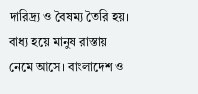দারিদ্র্য ও বৈষম্য তৈরি হয়। বাধ্য হয়ে মানুষ রাস্তায় নেমে আসে। বাংলাদেশ ও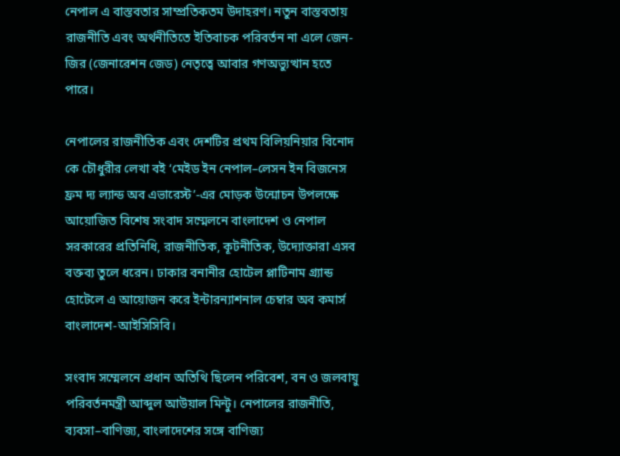নেপাল এ বাস্তবতার সাম্প্রতিকতম উদাহরণ। নতুন বাস্তবতায় রাজনীতি এবং অর্থনীতিতে ইতিবাচক পরিবর্তন না এলে জেন-জির (জেনারেশন জেড) নেতৃত্বে আবার গণঅভ্যুত্থান হতে পারে।

নেপালের রাজনীতিক এবং দেশটির প্রথম বিলিয়নিয়ার বিনোদ কে চৌধুরীর লেখা বই ‘মেইড ইন নেপাল–লেসন ইন বিজনেস ফ্রম দ্য ল্যান্ড অব এভারেস্ট’-এর মোড়ক উন্মোচন উপলক্ষে আয়োজিত বিশেষ সংবাদ সম্মেলনে বাংলাদেশ ও নেপাল সরকারের প্রতিনিধি, রাজনীতিক, কূটনীতিক, উদ্যোক্তারা এসব বক্তব্য তুলে ধরেন। ঢাকার বনানীর হোটেল প্লাটিনাম গ্র্যান্ড হোটেলে এ আয়োজন করে ইন্টারন্যাশনাল চেম্বার অব কমার্স বাংলাদেশ-আইসিসিবি।

সংবাদ সম্মেলনে প্রধান অতিথি ছিলেন পরিবেশ, বন ও জলবায়ু পরিবর্তনমন্ত্রী আব্দুল আউয়াল মিন্টু। নেপালের রাজনীতি, ব্যবসা–বাণিজ্য, বাংলাদেশের সঙ্গে বাণিজ্য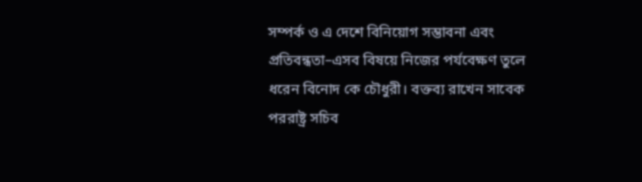সম্পর্ক ও এ দেশে বিনিয়োগ সম্ভাবনা এবং প্রতিবন্ধতা–এসব বিষয়ে নিজের পর্যবেক্ষণ তুলে ধরেন বিনোদ কে চৌধুরী। বক্তব্য রাখেন সাবেক পররাষ্ট্র সচিব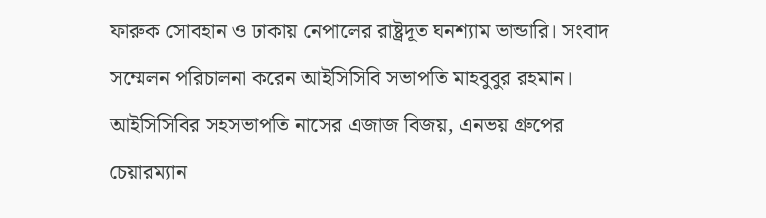ফারুক সোবহান ও ঢাকায় নেপালের রাষ্ট্রদূত ঘনশ্যাম ভান্ডারি। সংবাদ সম্মেলন পরিচালনা করেন আইসিসিবি সভাপতি মাহবুবুর রহমান। আইসিসিবির সহসভাপতি নাসের এজাজ বিজয়, এনভয় গ্রুপের চেয়ারম্যান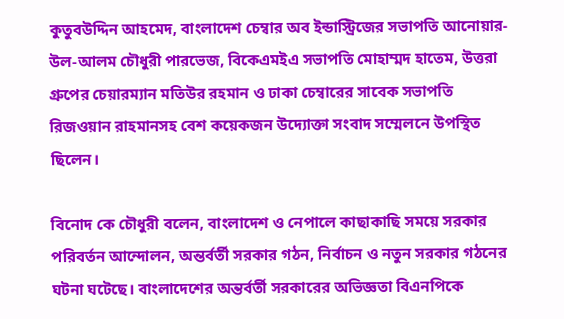কুতুবউদ্দিন আহমেদ, বাংলাদেশ চেম্বার অব ইন্ডাস্ট্রিজের সভাপতি আনোয়ার-উল-আলম চৌধুরী পারভেজ, বিকেএমইএ সভাপতি মোহাম্মদ হাতেম, উত্তরা গ্রুপের চেয়ারম্যান মতিউর রহমান ও ঢাকা চেম্বারের সাবেক সভাপতি রিজওয়ান রাহমানসহ বেশ কয়েকজন উদ্যোক্তা সংবাদ সম্মেলনে উপস্থিত ছিলেন।

বিনোদ কে চৌধুরী বলেন, বাংলাদেশ ও নেপালে কাছাকাছি সময়ে সরকার পরিবর্তন আন্দোলন, অন্তর্বর্তী সরকার গঠন, নির্বাচন ও নতুন সরকার গঠনের ঘটনা ঘটেছে। বাংলাদেশের অন্তর্বর্তী সরকারের অভিজ্ঞতা বিএনপিকে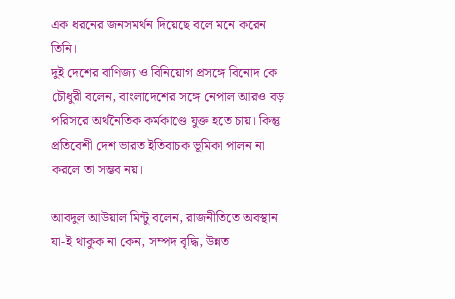এক ধরনের জনসমর্থন দিয়েছে বলে মনে করেন তিনি।
দুই দেশের বাণিজ্য ও বিনিয়োগ প্রসঙ্গে বিনোদ কে চৌধুরী বলেন, বাংলাদেশের সঙ্গে নেপাল আরও বড় পরিসরে অর্থনৈতিক কর্মকাণ্ডে যুক্ত হতে চায়। কিন্তু প্রতিবেশী দেশ ভারত ইতিবাচক ভূমিকা পালন না করলে তা সম্ভব নয়।

আবদুল আউয়াল মিন্টু বলেন, রাজনীতিতে অবস্থান যা-ই থাকুক না কেন, সম্পদ বৃদ্ধি, উন্নত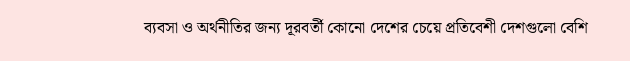ব্যবসা ও অর্থনীতির জন্য দূরবর্তী কোনো দেশের চেয়ে প্রতিবেশী দেশগুলো বেশি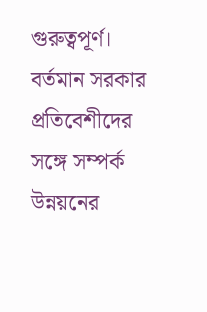গুরুত্বপূর্ণ। বর্তমান সরকার প্রতিবেশীদের সঙ্গে সম্পর্ক উন্নয়নের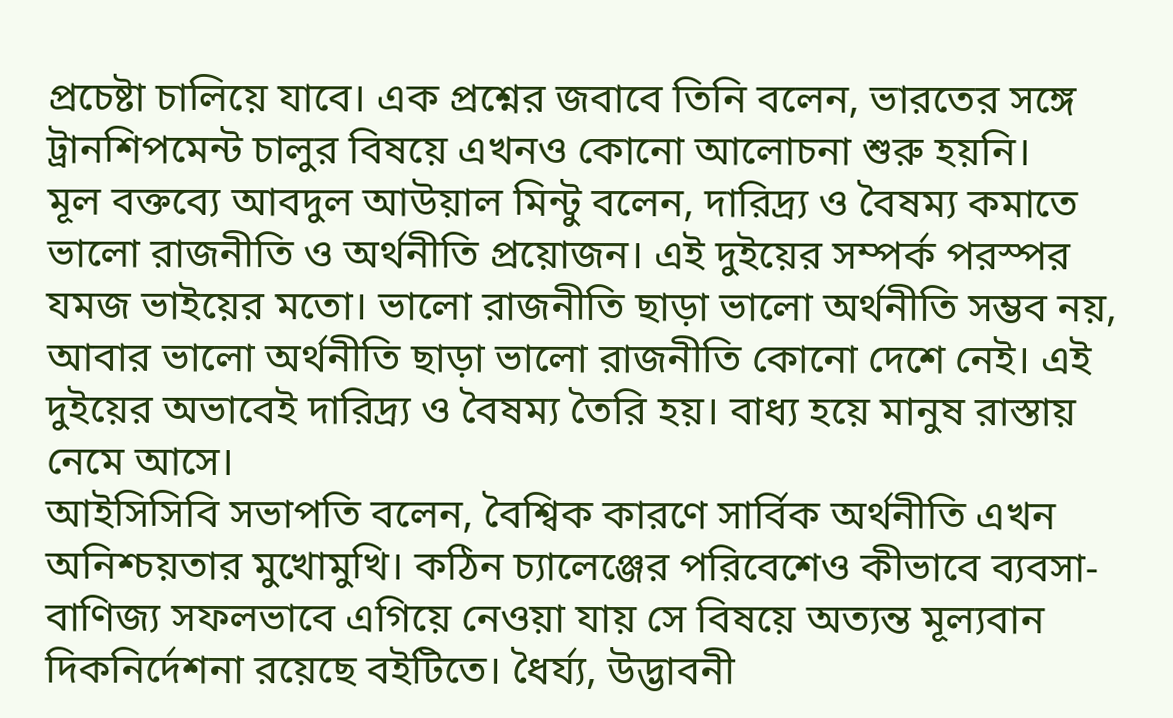প্রচেষ্টা চালিয়ে যাবে। এক প্রশ্নের জবাবে তিনি বলেন, ভারতের সঙ্গে ট্রানশিপমেন্ট চালুর বিষয়ে এখনও কোনো আলোচনা শুরু হয়নি।
মূল বক্তব্যে আবদুল আউয়াল মিন্টু বলেন, দারিদ্র্য ও বৈষম্য কমাতে ভালো রাজনীতি ও অর্থনীতি প্রয়োজন। এই দুইয়ের সম্পর্ক পরস্পর যমজ ভাইয়ের মতো। ভালো রাজনীতি ছাড়া ভালো অর্থনীতি সম্ভব নয়, আবার ভালো অর্থনীতি ছাড়া ভালো রাজনীতি কোনো দেশে নেই। এই দুইয়ের অভাবেই দারিদ্র্য ও বৈষম্য তৈরি হয়। বাধ্য হয়ে মানুষ রাস্তায় নেমে আসে।
আইসিসিবি সভাপতি বলেন, বৈশ্বিক কারণে সার্বিক অর্থনীতি এখন অনিশ্চয়তার মুখোমুখি। কঠিন চ্যালেঞ্জের পরিবেশেও কীভাবে ব্যবসা-বাণিজ্য সফলভাবে এগিয়ে নেওয়া যায় সে বিষয়ে অত্যন্ত মূল্যবান দিকনির্দেশনা রয়েছে বইটিতে। ধৈর্য্য, উদ্ভাবনী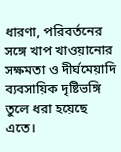ধারণা, পরিবর্তনের সঙ্গে খাপ খাওয়ানোর সক্ষমতা ও দীর্ঘমেয়াদি ব্যবসায়িক দৃষ্টিভঙ্গি তুলে ধরা হয়েছে এতে।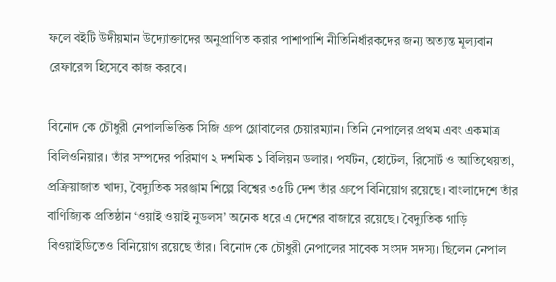ফলে বইটি উদীয়মান উদ্যোক্তাদের অনুপ্রাণিত করার পাশাপাশি নীতিনির্ধারকদের জন্য অত্যন্ত মূল্যবান রেফারেন্স হিসেবে কাজ করবে।

বিনোদ কে চৌধুরী নেপালভিত্তিক সিজি গ্রুপ গ্লোবালের চেয়ারম্যান। তিনি নেপালের প্রথম এবং একমাত্র বিলিওনিয়ার। তাঁর সম্পদের পরিমাণ ২ দশমিক ১ বিলিয়ন ডলার। পর্যটন, হোটেল, রিসোর্ট ও আতিথেয়তা, প্রক্রিয়াজাত খাদ্য, বৈদ্যুতিক সরঞ্জাম শিল্পে বিশ্বের ৩৫টি দেশ তাঁর গ্রুপে বিনিয়োগ রয়েছে। বাংলাদেশে তাঁর বাণিজ্যিক প্রতিষ্ঠান ‘ওয়াই ওয়াই নুডলস’ অনেক ধরে এ দেশের বাজারে রয়েছে। বৈদ্যুতিক গাড়ি বিওয়াইডিতেও বিনিয়োগ রয়েছে তাঁর। বিনোদ কে চৌধুরী নেপালের সাবেক সংসদ সদস্য। ছিলেন নেপাল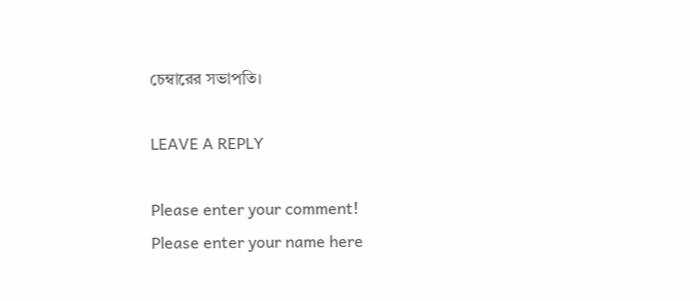চেম্বারের সভাপতি।

LEAVE A REPLY

Please enter your comment!
Please enter your name here